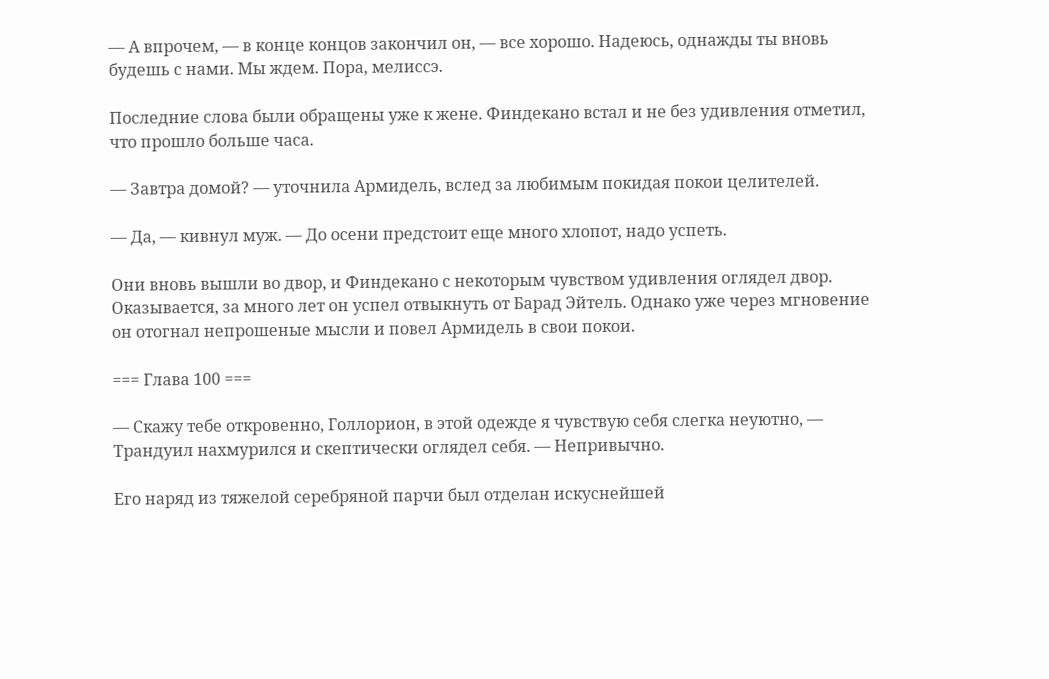— А впрочем, — в конце концов закончил он, — все хорошо. Надеюсь, однажды ты вновь будешь с нами. Мы ждем. Пора, мелиссэ.

Последние слова были обращены уже к жене. Финдекано встал и не без удивления отметил, что прошло больше часа.

— Завтра домой? — уточнила Армидель, вслед за любимым покидая покои целителей.

— Да, — кивнул муж. — До осени предстоит еще много хлопот, надо успеть.

Они вновь вышли во двор, и Финдекано с некоторым чувством удивления оглядел двор. Оказывается, за много лет он успел отвыкнуть от Барад Эйтель. Однако уже через мгновение он отогнал непрошеные мысли и повел Армидель в свои покои.

=== Глава 100 ===

— Скажу тебе откровенно, Голлорион, в этой одежде я чувствую себя слегка неуютно, — Трандуил нахмурился и скептически оглядел себя. — Непривычно.

Его наряд из тяжелой серебряной парчи был отделан искуснейшей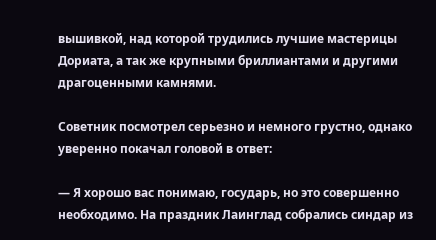вышивкой, над которой трудились лучшие мастерицы Дориата, а так же крупными бриллиантами и другими драгоценными камнями.

Советник посмотрел серьезно и немного грустно, однако уверенно покачал головой в ответ:

— Я хорошо вас понимаю, государь, но это совершенно необходимо. На праздник Лаинглад собрались синдар из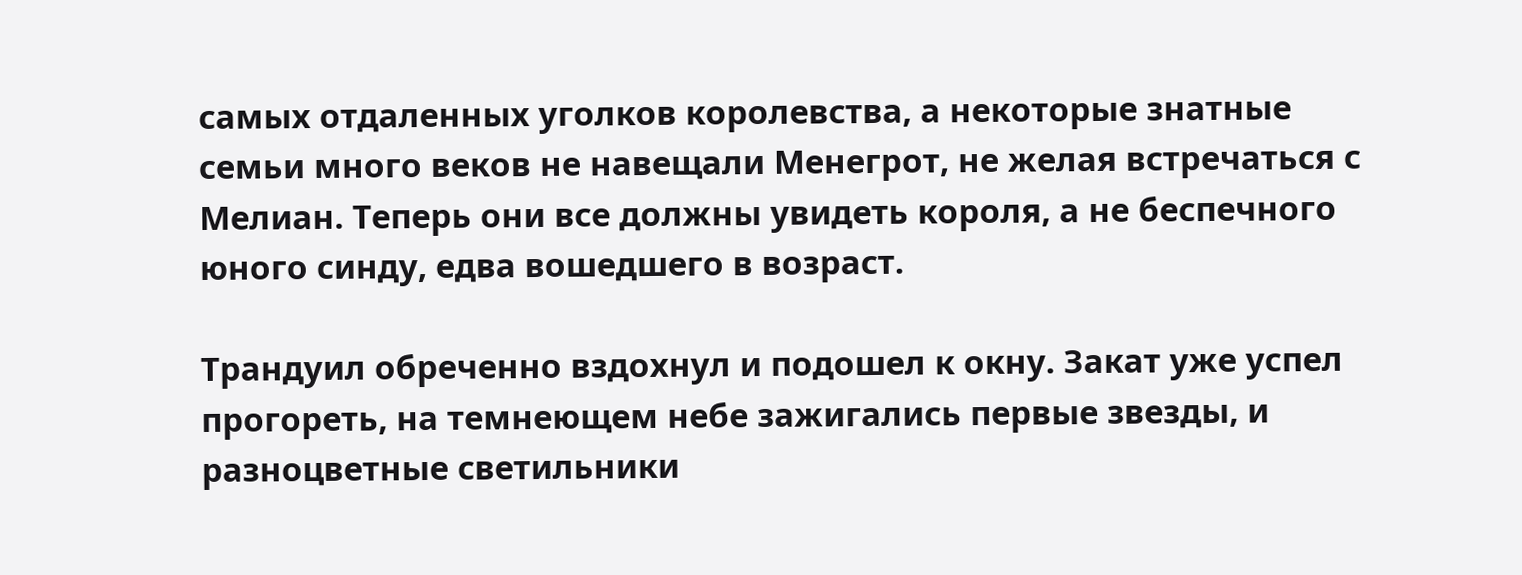самых отдаленных уголков королевства, а некоторые знатные семьи много веков не навещали Менегрот, не желая встречаться с Мелиан. Теперь они все должны увидеть короля, а не беспечного юного синду, едва вошедшего в возраст.

Трандуил обреченно вздохнул и подошел к окну. Закат уже успел прогореть, на темнеющем небе зажигались первые звезды, и разноцветные светильники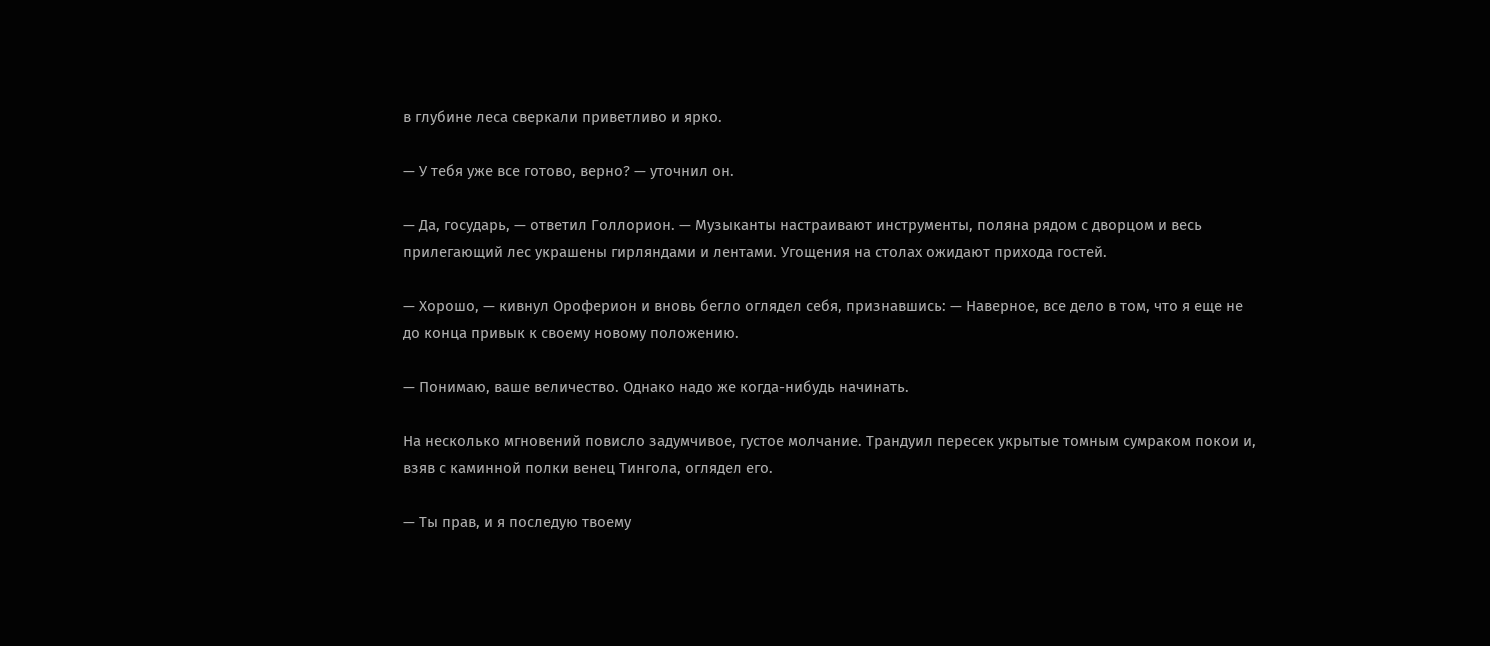в глубине леса сверкали приветливо и ярко.

— У тебя уже все готово, верно? — уточнил он.

— Да, государь, — ответил Голлорион. — Музыканты настраивают инструменты, поляна рядом с дворцом и весь прилегающий лес украшены гирляндами и лентами. Угощения на столах ожидают прихода гостей.

— Хорошо, — кивнул Ороферион и вновь бегло оглядел себя, признавшись: — Наверное, все дело в том, что я еще не до конца привык к своему новому положению.

— Понимаю, ваше величество. Однако надо же когда-нибудь начинать.

На несколько мгновений повисло задумчивое, густое молчание. Трандуил пересек укрытые томным сумраком покои и, взяв с каминной полки венец Тингола, оглядел его.

— Ты прав, и я последую твоему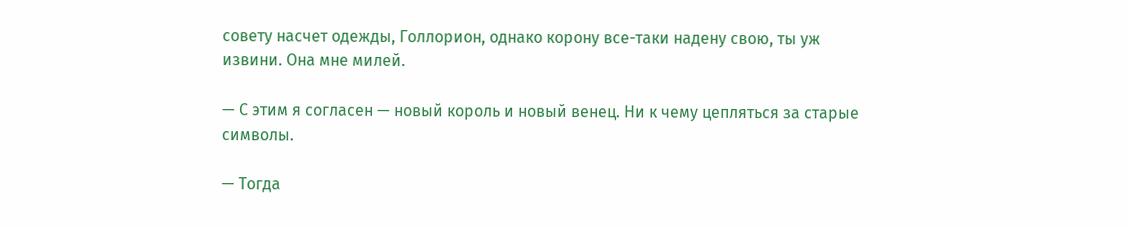совету насчет одежды, Голлорион, однако корону все-таки надену свою, ты уж извини. Она мне милей.

— С этим я согласен — новый король и новый венец. Ни к чему цепляться за старые символы.

— Тогда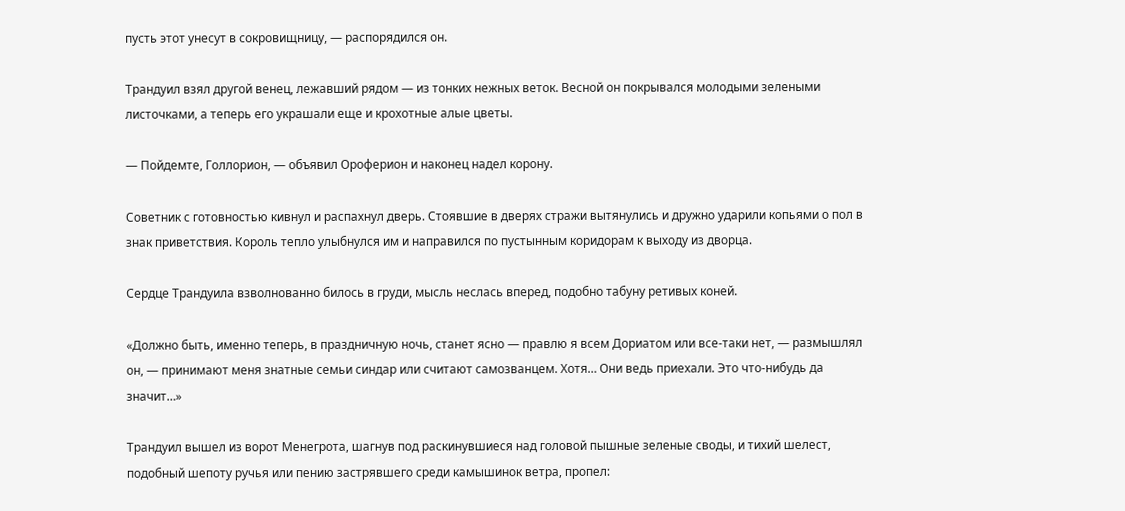пусть этот унесут в сокровищницу, — распорядился он.

Трандуил взял другой венец, лежавший рядом — из тонких нежных веток. Весной он покрывался молодыми зелеными листочками, а теперь его украшали еще и крохотные алые цветы.

— Пойдемте, Голлорион, — объявил Ороферион и наконец надел корону.

Советник с готовностью кивнул и распахнул дверь. Стоявшие в дверях стражи вытянулись и дружно ударили копьями о пол в знак приветствия. Король тепло улыбнулся им и направился по пустынным коридорам к выходу из дворца.

Сердце Трандуила взволнованно билось в груди, мысль неслась вперед, подобно табуну ретивых коней.

«Должно быть, именно теперь, в праздничную ночь, станет ясно — правлю я всем Дориатом или все-таки нет, — размышлял он, — принимают меня знатные семьи синдар или считают самозванцем. Хотя… Они ведь приехали. Это что-нибудь да значит…»

Трандуил вышел из ворот Менегрота, шагнув под раскинувшиеся над головой пышные зеленые своды, и тихий шелест, подобный шепоту ручья или пению застрявшего среди камышинок ветра, пропел: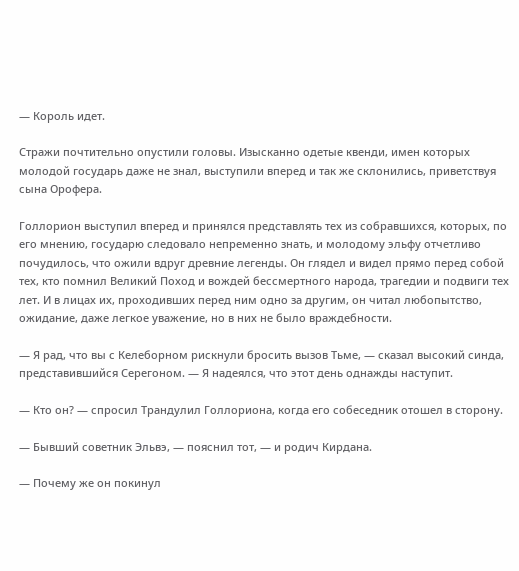— Король идет.

Стражи почтительно опустили головы. Изысканно одетые квенди, имен которых молодой государь даже не знал, выступили вперед и так же склонились, приветствуя сына Орофера.

Голлорион выступил вперед и принялся представлять тех из собравшихся, которых, по его мнению, государю следовало непременно знать, и молодому эльфу отчетливо почудилось, что ожили вдруг древние легенды. Он глядел и видел прямо перед собой тех, кто помнил Великий Поход и вождей бессмертного народа, трагедии и подвиги тех лет. И в лицах их, проходивших перед ним одно за другим, он читал любопытство, ожидание, даже легкое уважение, но в них не было враждебности.

— Я рад, что вы с Келеборном рискнули бросить вызов Тьме, — сказал высокий синда, представившийся Серегоном. — Я надеялся, что этот день однажды наступит.

— Кто он? — спросил Трандулил Голлориона, когда его собеседник отошел в сторону.

— Бывший советник Эльвэ, — пояснил тот, — и родич Кирдана.

— Почему же он покинул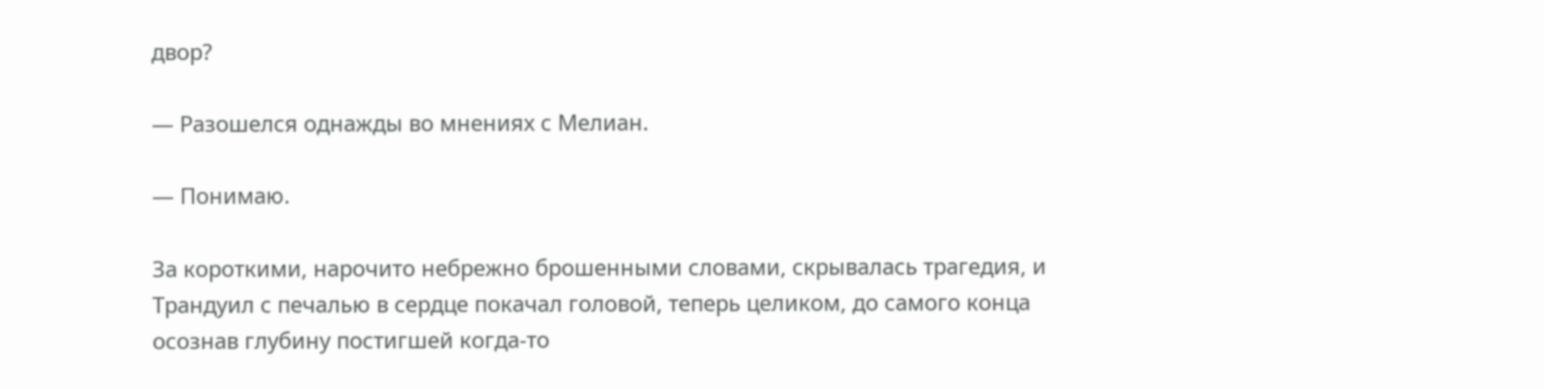двор?

— Разошелся однажды во мнениях с Мелиан.

— Понимаю.

За короткими, нарочито небрежно брошенными словами, скрывалась трагедия, и Трандуил с печалью в сердце покачал головой, теперь целиком, до самого конца осознав глубину постигшей когда-то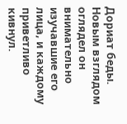Дориат беды. Новым взглядом оглядел он внимательно изучавшие его лица, и каждому приветливо кивнул.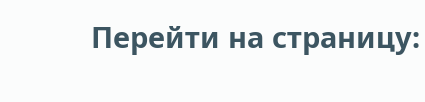Перейти на страницу: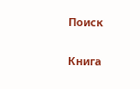Поиск

Книга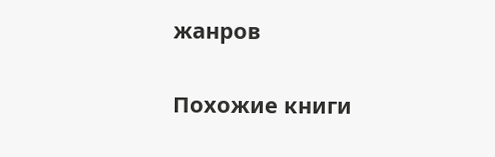жанров

Похожие книги